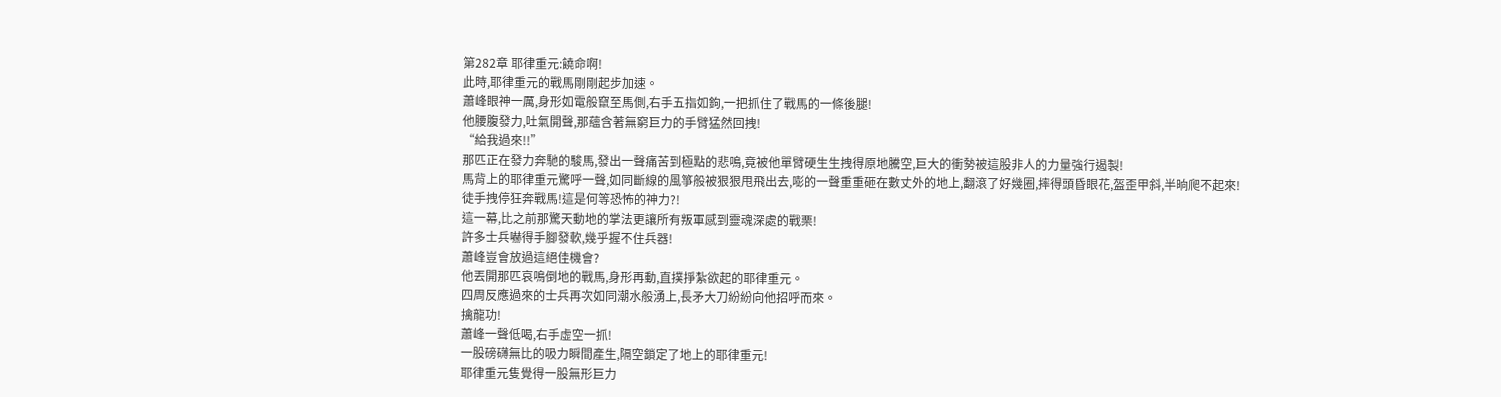第282章 耶律重元:饒命啊!
此時,耶律重元的戰馬剛剛起步加速。
蕭峰眼神一厲,身形如電般竄至馬側,右手五指如鉤,一把抓住了戰馬的一條後腿!
他腰腹發力,吐氣開聲,那蘊含著無窮巨力的手臂猛然回拽!
“給我過來!!”
那匹正在發力奔馳的駿馬,發出一聲痛苦到極點的悲鳴,竟被他單臂硬生生拽得原地騰空,巨大的衝勢被這股非人的力量強行遏製!
馬背上的耶律重元驚呼一聲,如同斷線的風箏般被狠狠甩飛出去,嘭的一聲重重砸在數丈外的地上,翻滾了好幾圈,摔得頭昏眼花,盔歪甲斜,半晌爬不起來!
徒手拽停狂奔戰馬!這是何等恐怖的神力?!
這一幕,比之前那驚天動地的掌法更讓所有叛軍感到靈魂深處的戰栗!
許多士兵嚇得手腳發軟,幾乎握不住兵器!
蕭峰豈會放過這絕佳機會?
他丟開那匹哀鳴倒地的戰馬,身形再動,直撲掙紮欲起的耶律重元。
四周反應過來的士兵再次如同潮水般湧上,長矛大刀紛紛向他招呼而來。
擒龍功!
蕭峰一聲低喝,右手虛空一抓!
一股磅礴無比的吸力瞬間產生,隔空鎖定了地上的耶律重元!
耶律重元隻覺得一股無形巨力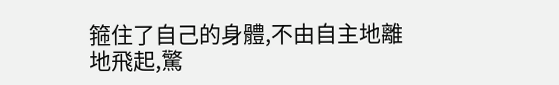箍住了自己的身體,不由自主地離地飛起,驚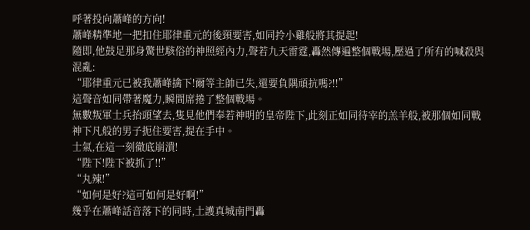呼著投向蕭峰的方向!
蕭峰精準地一把扣住耶律重元的後頸要害,如同拎小雞般將其提起!
隨即,他鼓足那身驚世駭俗的神照經內力,聲若九天雷霆,轟然傳遍整個戰場,壓過了所有的喊殺與混亂:
“耶律重元已被我蕭峰擒下!爾等主帥已失,還要負隅頑抗嗎?!!”
這聲音如同帶著魔力,瞬間席捲了整個戰場。
無數叛軍士兵抬頭望去,隻見他們奉若神明的皇帝陛下,此刻正如同待宰的羔羊般,被那個如同戰神下凡般的男子扼住要害,提在手中。
士氣,在這一刻徹底崩潰!
“陛下!陛下被抓了!!”
“丸辣!”
“如何是好?這可如何是好啊!”
幾乎在蕭峰話音落下的同時,土護真城南門轟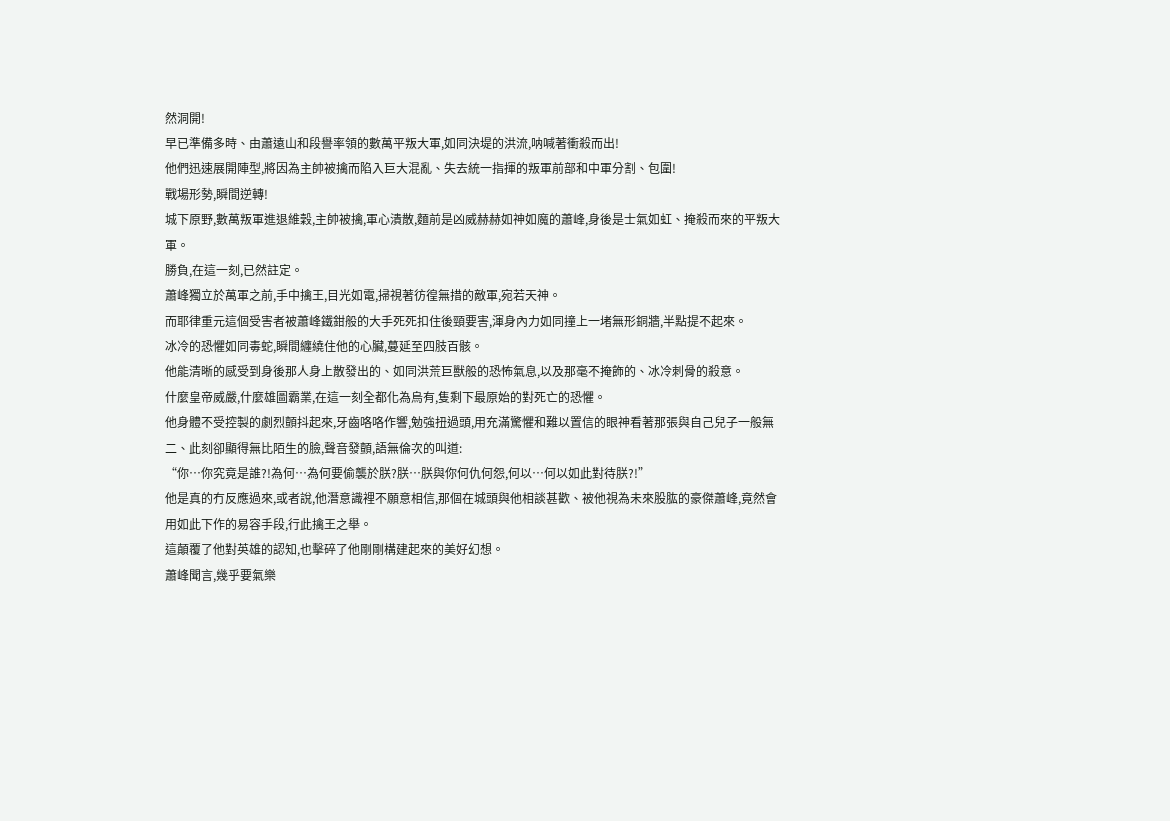然洞開!
早已準備多時、由蕭遠山和段譽率領的數萬平叛大軍,如同決堤的洪流,呐喊著衝殺而出!
他們迅速展開陣型,將因為主帥被擒而陷入巨大混亂、失去統一指揮的叛軍前部和中軍分割、包圍!
戰場形勢,瞬間逆轉!
城下原野,數萬叛軍進退維穀,主帥被擒,軍心潰散,麵前是凶威赫赫如神如魔的蕭峰,身後是士氣如虹、掩殺而來的平叛大軍。
勝負,在這一刻,已然註定。
蕭峰獨立於萬軍之前,手中擒王,目光如電,掃視著彷徨無措的敵軍,宛若天神。
而耶律重元這個受害者被蕭峰鐵鉗般的大手死死扣住後頸要害,渾身內力如同撞上一堵無形銅牆,半點提不起來。
冰冷的恐懼如同毒蛇,瞬間纏繞住他的心臟,蔓延至四肢百骸。
他能清晰的感受到身後那人身上散發出的、如同洪荒巨獸般的恐怖氣息,以及那毫不掩飾的、冰冷刺骨的殺意。
什麼皇帝威嚴,什麼雄圖霸業,在這一刻全都化為烏有,隻剩下最原始的對死亡的恐懼。
他身體不受控製的劇烈顫抖起來,牙齒咯咯作響,勉強扭過頭,用充滿驚懼和難以置信的眼神看著那張與自己兒子一般無二、此刻卻顯得無比陌生的臉,聲音發顫,語無倫次的叫道:
“你…你究竟是誰?!為何…為何要偷襲於朕?朕…朕與你何仇何怨,何以…何以如此對待朕?!”
他是真的冇反應過來,或者說,他潛意識裡不願意相信,那個在城頭與他相談甚歡、被他視為未來股肱的豪傑蕭峰,竟然會用如此下作的易容手段,行此擒王之舉。
這顛覆了他對英雄的認知,也擊碎了他剛剛構建起來的美好幻想。
蕭峰聞言,幾乎要氣樂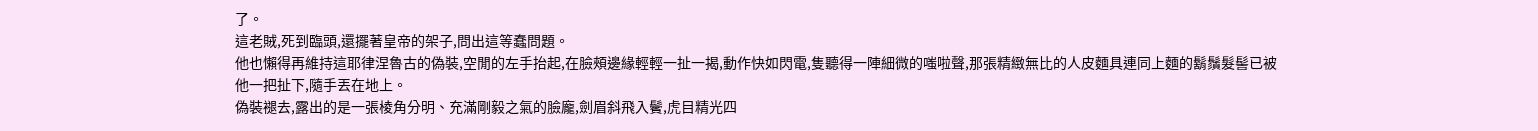了。
這老賊,死到臨頭,還擺著皇帝的架子,問出這等蠢問題。
他也懶得再維持這耶律涅魯古的偽裝,空閒的左手抬起,在臉頰邊緣輕輕一扯一揭,動作快如閃電,隻聽得一陣細微的嗤啦聲,那張精緻無比的人皮麵具連同上麵的鬍鬚髮髻已被他一把扯下,隨手丟在地上。
偽裝褪去,露出的是一張棱角分明、充滿剛毅之氣的臉龐,劍眉斜飛入鬢,虎目精光四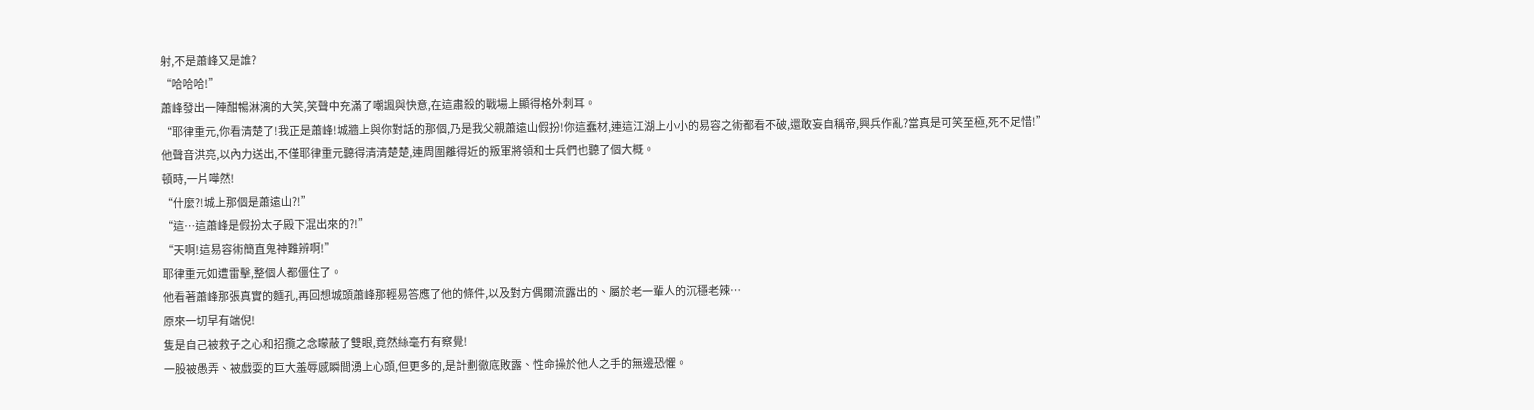射,不是蕭峰又是誰?
“哈哈哈!”
蕭峰發出一陣酣暢淋漓的大笑,笑聲中充滿了嘲諷與快意,在這肅殺的戰場上顯得格外刺耳。
“耶律重元,你看清楚了!我正是蕭峰!城牆上與你對話的那個,乃是我父親蕭遠山假扮!你這蠢材,連這江湖上小小的易容之術都看不破,還敢妄自稱帝,興兵作亂?當真是可笑至極,死不足惜!”
他聲音洪亮,以內力送出,不僅耶律重元聽得清清楚楚,連周圍離得近的叛軍將領和士兵們也聽了個大概。
頓時,一片嘩然!
“什麼?!城上那個是蕭遠山?!”
“這…這蕭峰是假扮太子殿下混出來的?!”
“天啊!這易容術簡直鬼神難辨啊!”
耶律重元如遭雷擊,整個人都僵住了。
他看著蕭峰那張真實的麵孔,再回想城頭蕭峰那輕易答應了他的條件,以及對方偶爾流露出的、屬於老一輩人的沉穩老辣…
原來一切早有端倪!
隻是自己被救子之心和招攬之念矇蔽了雙眼,竟然絲毫冇有察覺!
一股被愚弄、被戲耍的巨大羞辱感瞬間湧上心頭,但更多的,是計劃徹底敗露、性命操於他人之手的無邊恐懼。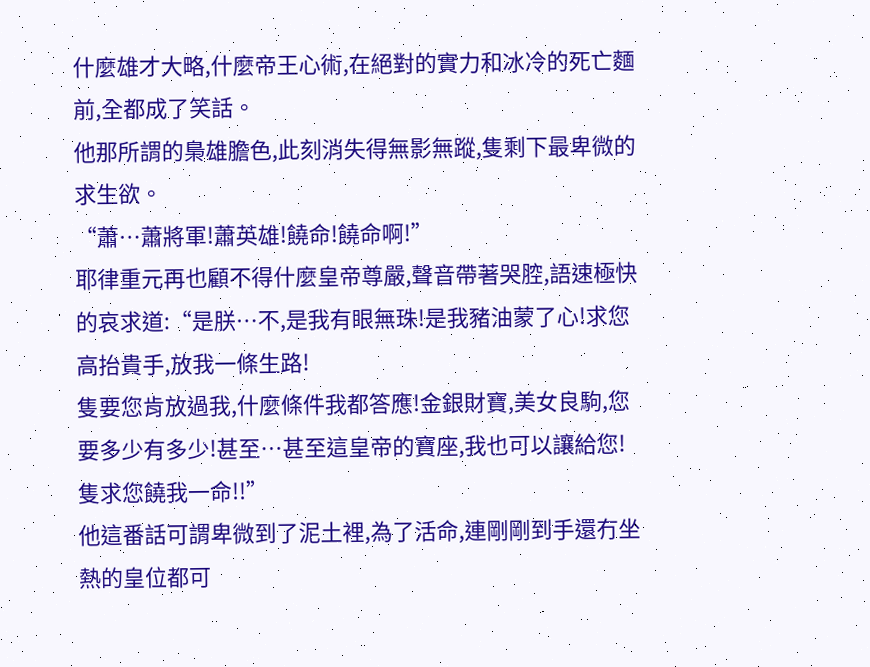什麼雄才大略,什麼帝王心術,在絕對的實力和冰冷的死亡麵前,全都成了笑話。
他那所謂的梟雄膽色,此刻消失得無影無蹤,隻剩下最卑微的求生欲。
“蕭…蕭將軍!蕭英雄!饒命!饒命啊!”
耶律重元再也顧不得什麼皇帝尊嚴,聲音帶著哭腔,語速極快的哀求道:“是朕…不,是我有眼無珠!是我豬油蒙了心!求您高抬貴手,放我一條生路!
隻要您肯放過我,什麼條件我都答應!金銀財寶,美女良駒,您要多少有多少!甚至…甚至這皇帝的寶座,我也可以讓給您!隻求您饒我一命!!”
他這番話可謂卑微到了泥土裡,為了活命,連剛剛到手還冇坐熱的皇位都可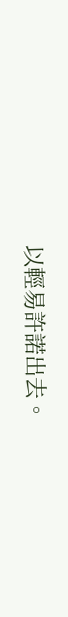以輕易許諾出去。